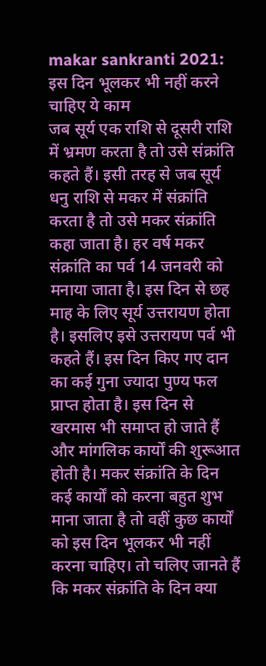makar sankranti 2021: इस दिन भूलकर भी नहीं करने चाहिए ये काम
जब सूर्य एक राशि से दूसरी राशि में भ्रमण करता है तो उसे संक्रांति कहते हैं। इसी तरह से जब सूर्य धनु राशि से मकर में संक्रांति करता है तो उसे मकर संक्रांति कहा जाता है। हर वर्ष मकर संक्रांति का पर्व 14 जनवरी को मनाया जाता है। इस दिन से छह माह के लिए सूर्य उत्तरायण होता है। इसलिए इसे उत्तरायण पर्व भी कहते हैं। इस दिन किए गए दान का कई गुना ज्यादा पुण्य फल प्राप्त होता है। इस दिन से खरमास भी समाप्त हो जाते हैं और मांगलिक कार्यों की शुरूआत होती है। मकर संक्रांति के दिन कई कार्यों को करना बहुत शुभ माना जाता है तो वहीं कुछ कार्यों को इस दिन भूलकर भी नहीं करना चाहिए। तो चलिए जानते हैं कि मकर संक्रांति के दिन क्या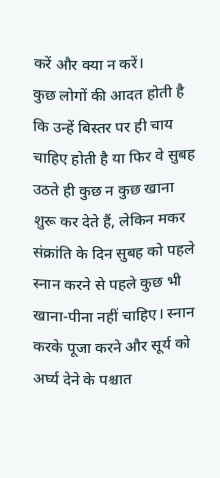करें और क्या न करें।
कुछ लोगों की आदत होती है कि उन्हें बिस्तर पर ही चाय चाहिए होती है या फिर वे सुबह उठते ही कुछ न कुछ खाना शुरू कर देते हैं, लेकिन मकर संक्रांति के दिन सुबह को पहले स्नान करने से पहले कुछ भी खाना-पीना नहीं चाहिए। स्नान करके पूजा करने और सूर्य को अर्घ्य देने के पश्चात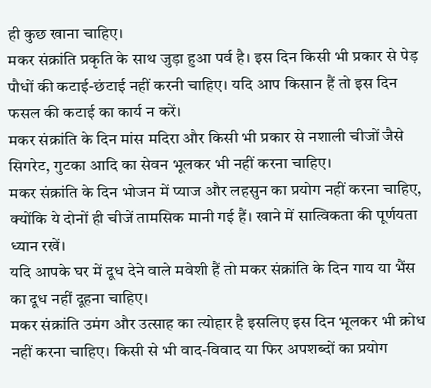ही कुछ खाना चाहिए।
मकर संक्रांति प्रकृति के साथ जुड़ा हुआ पर्व है। इस दिन किसी भी प्रकार से पेड़ पौधों की कटाई-छंटाई नहीं करनी चाहिए। यदि आप किसान हैं तो इस दिन फसल की कटाई का कार्य न करें।
मकर संक्रांति के दिन मांस मदिरा और किसी भी प्रकार से नशाली चीजों जैसे सिगरेट, गुटका आदि का सेवन भूलकर भी नहीं करना चाहिए।
मकर संक्रांति के दिन भोजन में प्याज और लहसुन का प्रयोग नहीं करना चाहिए, क्योंकि ये दोनों ही चीजें तामसिक मानी गई हैं। खाने में सात्विकता की पूर्णयता ध्यान रखें।
यदि आपके घर में दूध देने वाले मवेशी हैं तो मकर संक्रांति के दिन गाय या भैंस का दूध नहीं दूहना चाहिए।
मकर संक्रांति उमंग और उत्साह का त्योहार है इसलिए इस दिन भूलकर भी क्रोध नहीं करना चाहिए। किसी से भी वाद-विवाद या फिर अपशब्दों का प्रयोग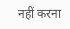नहीं करना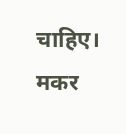चाहिए।
मकर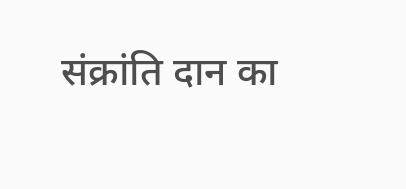संक्रांति दान का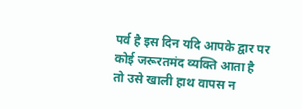पर्व है इस दिन यदि आपके द्वार पर कोई जरूरतमंद व्यक्ति आता है तो उसे खाली हाथ वापस न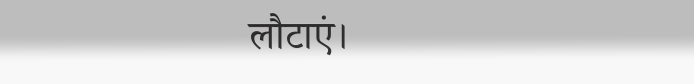लौटाएं।